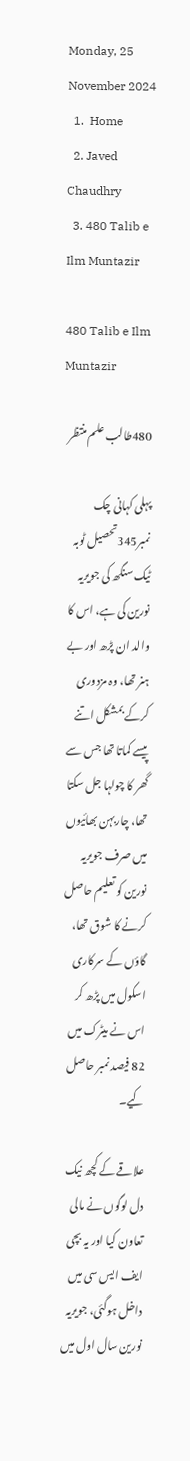Monday, 25 November 2024
  1.  Home
  2. Javed Chaudhry
  3. 480 Talib e Ilm Muntazir

480 Talib e Ilm Muntazir

480طالب علم منتظر

پہلی کہانی چک نمبر345تحصیل ٹوبہ ٹیک سنگھ کی جویریہ نورین کی ہے، اس کا والد ان پڑھ اور بے ہنر تھا، وہ مزدوری کرکے بمشکل اتنے پیسے کماتا تھا جس سے گھر کا چولہا جل سکتا تھا، چاربہن بھائیوں میں صرف جویریہ نورین کو تعلیم حاصل کرنے کا شوق تھا، گاؤں کے سرکاری اسکول میں پڑھ کر اس نے میٹرک میں 82 فیصد نمبر حاصل کیے۔

علاقے کے کچھ نیک دل لوگوں نے مالی تعاون کیا اور یہ بچی ایف ایس سی میں داخل ہوگئی، جویریہ نورین سال اول میں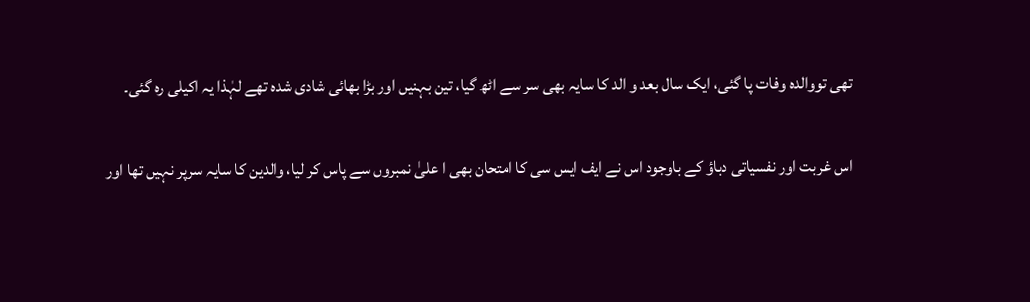تھی تووالدہ وفات پا گئی، ایک سال بعد و الد کا سایہ بھی سر سے اٹھ گیا، تین بہنیں اور بڑا بھائی شادی شدہ تھے لہٰذا یہ اکیلی رہ گئی۔

اس غربت اور نفسیاتی دباؤ کے باوجود اس نے ایف ایس سی کا امتحان بھی ا علیٰ نمبروں سے پاس کر لیا، والدین کا سایہ سرپر نہیں تھا اور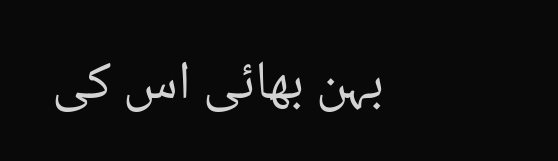بہن بھائی اس کی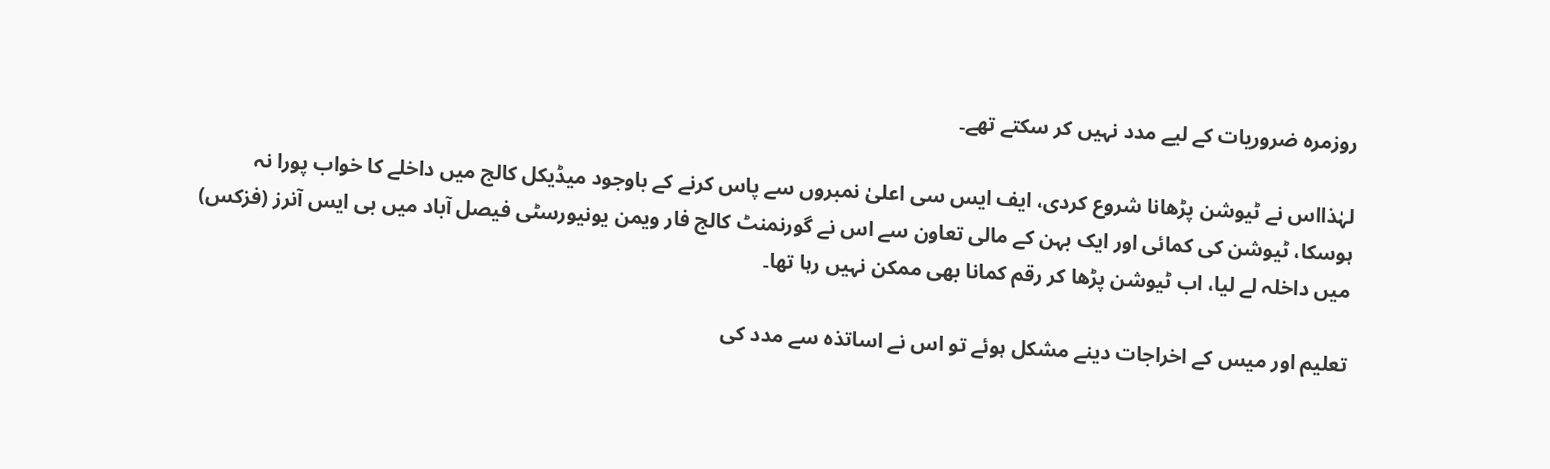روزمرہ ضروریات کے لیے مدد نہیں کر سکتے تھے۔

لہٰذااس نے ٹیوشن پڑھانا شروع کردی، ایف ایس سی اعلیٰ نمبروں سے پاس کرنے کے باوجود میڈیکل کالج میں داخلے کا خواب پورا نہ ہوسکا، ٹیوشن کی کمائی اور ایک بہن کے مالی تعاون سے اس نے گورنمنٹ کالج فار ویمن یونیورسٹی فیصل آباد میں بی ایس آنرز (فزکس) میں داخلہ لے لیا، اب ٹیوشن پڑھا کر رقم کمانا بھی ممکن نہیں رہا تھا۔

تعلیم اور میس کے اخراجات دینے مشکل ہوئے تو اس نے اساتذہ سے مدد کی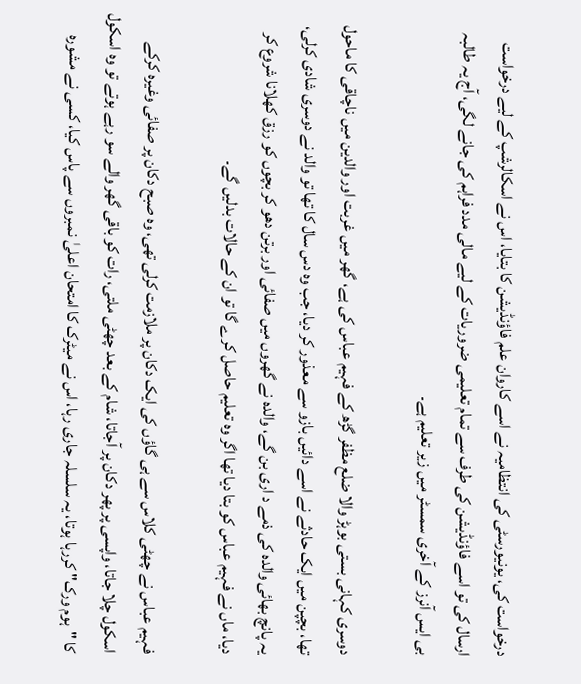درخواست کی، یونیورسٹی کی انتظامیہ نے اسے کاروان علم فاؤنڈیشن کا بتایا، اس نے اسکالرشپ کے لیے درخواست ارسال کی تو اسے فاؤنڈیشن کی طرف سے تمام تعلیمی ضروریات کے لیے مالی مدد فراہم کی جانے لگی، آج یہ طالبہ بی ایس آنرز کے آخری سمسٹر میں زیر تعلیم ہے۔

دوسری کہانی بستی بوہڑ والا ضلع مظفر گڑھ کے فہیم عباس کی ہے، گھر میں غربت اور والدین میں ناچاقی کا ماحول تھا، بچپن میں ایک حادثے نے اسے دائیں بازو سے معذور کر دیا، جب وہ دس سال کا تھا تو والد نے دوسری شادی کرلی، یہ پانچ بھائی والدہ کی ذمے د اری بن گے، والدہ نے گھروں میں صفائی اور برتن دھو کر بچوں کو رزق کھلانا شروع کر دیا، ماں نے فہیم عباس کو بتا دیا تھا اگر وہ تعلیم حاصل کرے گا تو ان کے حالات بدلیں گے۔

فہیم عباس نے چھٹی کلاس سے ہی گاؤں کی ایک دکان پر ملازمت کرلی تھی، وہ صبح دکان پر صفائی وغیرہ کرکے اسکول چلا جاتا، واپسی پر پھر دکان پر آجاتا، شام کے بعد چھٹی ملتی، رات کو باقی گھر والے سو رہے ہوتے تو وہ اسکول کا "ہوم ورک" کررہا ہوتا، یہ سلسلہ جاری رہا، اس نے میٹرک کا امتحان اعلیٰ نمبروں سے پاس کیا، کسی نے مشورہ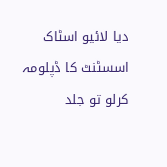دیا لائیو اسٹاک اسسٹنٹ کا ڈپلومہ کرلو تو جلد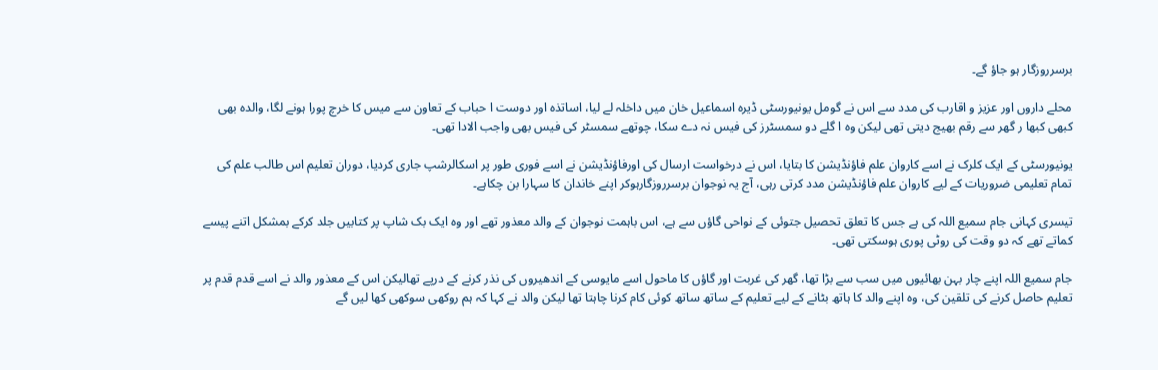برسرروزگار ہو جاؤ گے۔

محلے داروں اور عزیز و اقارب کی مدد سے اس نے گومل یونیورسٹی ڈیرہ اسماعیل خان میں داخلہ لے لیا، اساتذہ اور دوست ا حباب کے تعاون سے میس کا خرچ پورا ہونے لگا، والدہ بھی کبھی کبھا ر گھر سے رقم بھیج دیتی تھی لیکن وہ ا گلے دو سمسٹرز کی فیس نہ دے سکا، چوتھے سمسٹر کی فیس بھی واجب الادا تھی۔

یونیورسٹی کے ایک کلرک نے اسے کاروان علم فاؤنڈیشن کا بتایا، اس نے درخواست ارسال کی اورفاؤنڈیشن نے اسے فوری طور پر اسکالرشپ جاری کردیا، دوران تعلیم اس طالب علم کی تمام تعلیمی ضروریات کے لیے کاروان علم فاؤنڈیشن مدد کرتی رہی، آج یہ نوجوان برسرروزگارہوکر اپنے خاندان کا سہارا بن چکاہے۔

تیسری کہانی جام سمیع اللہ کی ہے جس کا تعلق تحصیل جتوئی کے نواحی گاؤں سے ہے، اس باہمت نوجوان کے والد معذور تھے اور وہ ایک بک شاپ پر کتابیں جلد کرکے بمشکل اتنے پیسے کماتے تھے کہ دو وقت کی روٹی پوری ہوسکتی تھی۔

جام سمیع اللہ اپنے چار بہن بھائیوں میں سب سے بڑا تھا، گھر کی غربت اور گاؤں کا ماحول اسے مایوسی کے اندھیروں کی نذر کرنے کے درپے تھالیکن اس کے معذور والد نے اسے قدم قدم پر تعلیم حاصل کرنے کی تلقین کی، وہ اپنے والد کا ہاتھ بٹانے کے لیے تعلیم کے ساتھ ساتھ کوئی کام کرنا چاہتا تھا لیکن والد نے کہا کہ ہم روکھی سوکھی کھا لیں گے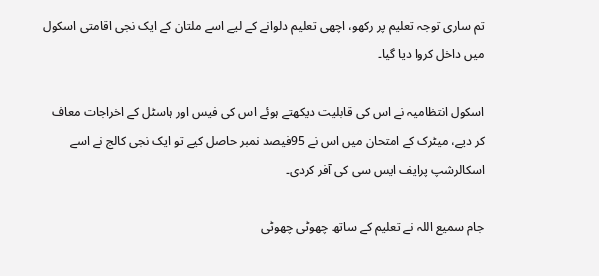تم ساری توجہ تعلیم پر رکھو، اچھی تعلیم دلوانے کے لیے اسے ملتان کے ایک نجی اقامتی اسکول میں داخل کروا دیا گیا۔

اسکول انتظامیہ نے اس کی قابلیت دیکھتے ہوئے اس کی فیس اور ہاسٹل کے اخراجات معاف کر دیے، میٹرک کے امتحان میں اس نے 95فیصد نمبر حاصل کیے تو ایک نجی کالج نے اسے اسکالرشپ پرایف ایس سی کی آفر کردی۔

جام سمیع اللہ نے تعلیم کے ساتھ چھوٹی چھوٹی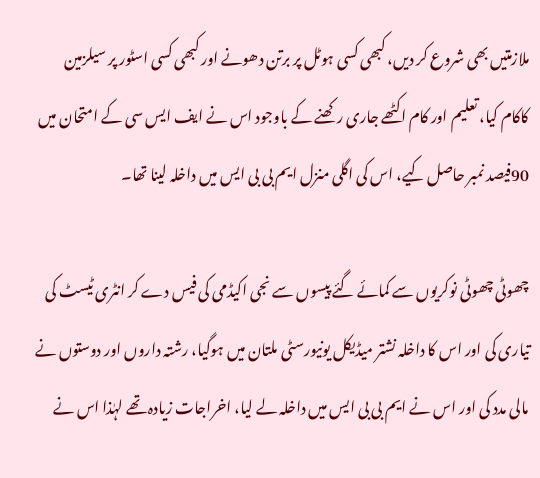ملازمتیں بھی شروع کر دیں، کبھی کسی ہوٹل پر برتن دھونے اور کبھی کسی اسٹور پر سیلزمین کاکام کیا، تعلیم اور کام اکٹھے جاری رکھنے کے باوجود اس نے ایف ایس سی کے امتحان میں 90فیصد نمبر حاصل کیے، اس کی اگلی منزل ایم بی بی ایس میں داخلہ لینا تھا۔

چھوٹی چھوٹی نوکریوں سے کمائے گئے پیسوں سے نجی اکیڈمی کی فیس دے کر انٹری ٹیسٹ کی تیاری کی اور اس کا داخلہ نشتر میڈیکل یونیورسٹی ملتان میں ہوگیا، رشتہ داروں اور دوستوں نے مالی مدد کی اور اس نے ایم بی بی ایس میں داخلہ لے لیا، اخراجات زیادہ تھے لہٰذا اس نے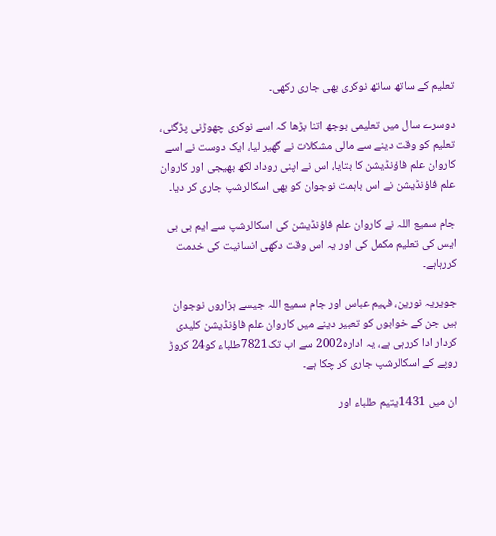تعلیم کے ساتھ ساتھ نوکری بھی جاری رکھی۔

دوسرے سال میں تعلیمی بوجھ اتنا بڑھا کہ اسے نوکری چھوڑنی پڑگئی، تعلیم کو وقت دینے سے مالی مشکلات نے گھیر لیا، ایک دوست نے اسے کاروان علم فاؤنڈیشن کا بتایا، اس نے اپنی روداد لکھ بھیجی اور کاروان علم فاؤنڈیشن نے اس باہمت نوجوان کو بھی اسکالرشپ جاری کر دیا۔

جام سمیع اللہ نے کاروان علم فاؤنڈیشن کی اسکالرشپ سے ایم بی بی ایس کی تعلیم مکمل کی اور یہ اس وقت دکھی انسانیت کی خدمت کررہاہے۔

جویریہ نورین، فہیم عباس اور جام سمیع اللہ جیسے ہزاروں نوجوان ہیں جن کے خوابوں کو تعبیر دینے میں کاروان علم فاؤنڈیشن کلیدی کردار ادا کررہی ہے، یہ ادارہ2002 سے اب تک7821طلباء کو24 کروڑ روپے کے اسکالرشپ جاری کر چکا ہے۔

ان میں 1431یتیم طلباء اور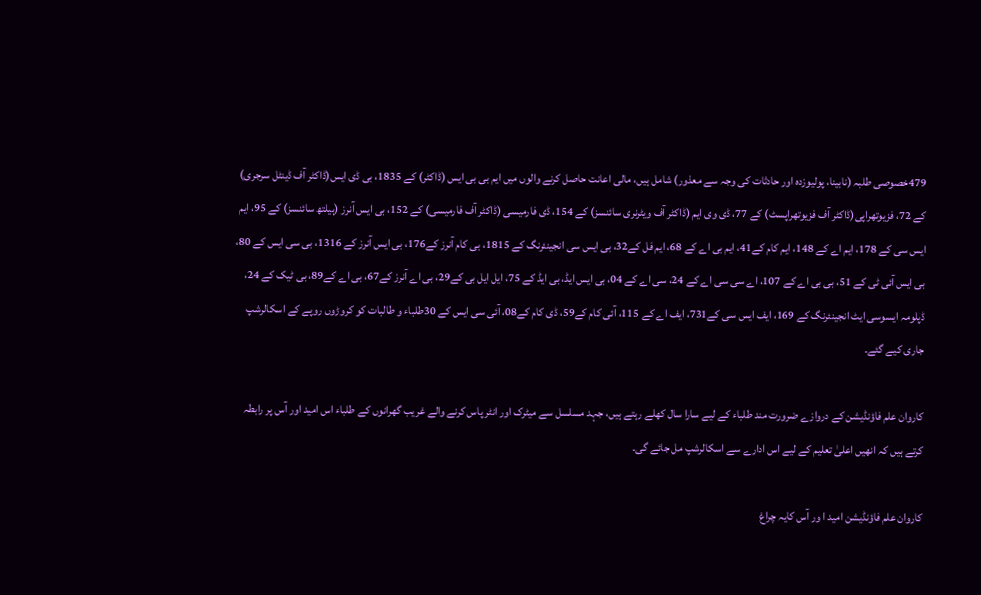479خصوصی طلبہ (نابینا، پولیوزدہ اور حادثات کی وجہ سے معذور) شامل ہیں، مالی اعانت حاصل کرنے والوں میں ایم بی بی ایس (ڈاکٹر) کے 1835، بی ڈی ایس(ڈاکٹر آف ڈینٹل سرجری) کے 72، فزیوتھراپی(ڈاکٹر آف فزیوتھراپسٹ) کے 77، ڈی وی ایم (ڈاکٹر آف ویٹرنری سائنسز) کے 154، ڈی فارمیسی (ڈاکٹر آف فارمیسی) کے 152، بی ایس آنرز (ہیلتھ سائنسز) کے 95، ایم ایس سی کے 178، ایم اے کے 148، ایم کام کے41، ایم بی اے کے 68، ایم فل کے32، بی ایس سی انجینئرنگ کے 1815، بی کام آنرز کے176، بی ایس آنرز کے 1316، بی سی ایس کے 80، بی ایس آئی ٹی کے 51، بی بی اے کے 107، اے سی سی اے کے 24، سی اے کے 04، بی ایس ایڈ، بی ایڈ کے 75، ایل ایل بی کے29، بی اے آنرز کے67، بی اے کے89، بی ٹیک کے 24، ڈپلومہ ایسوسی ایٹ انجینئرنگ کے 169، ایف ایس سی کے731، ایف اے کے 115، آئی کام کے59، ڈی کام کے08، آئی سی ایس کے 30طلباء و طالبات کو کروڑوں روپے کے اسکالرشپ جاری کیے گئے۔

کاروان علم فاؤنڈیشن کے دروازے ضرورت مند طلباء کے لیے سارا سال کھلے رہتے ہیں، جہد مسلسل سے میٹرک اور انٹر پاس کرنے والے غریب گھرانوں کے طلباء اس امید اور آس پر رابطہ کرتے ہیں کہ انھیں اعلیٰ تعلیم کے لیے اس ادارے سے اسکالرشپ مل جائے گی۔

کاروان علم فاؤنڈیشن امید ا ور آس کایہ چراغ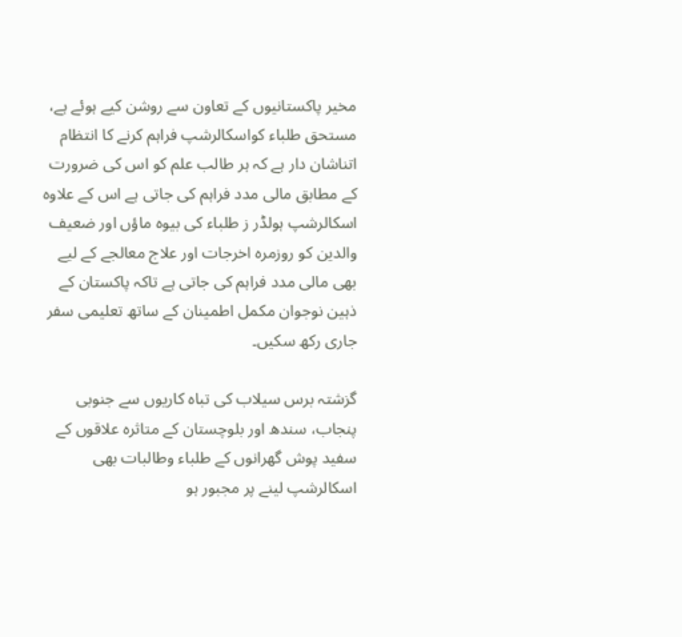مخیر پاکستانیوں کے تعاون سے روشن کیے ہوئے ہے، مستحق طلباء کواسکالرشپ فراہم کرنے کا انتظام اتناشان دار ہے کہ ہر طالب علم کو اس کی ضرورت کے مطابق مالی مدد فراہم کی جاتی ہے اس کے علاوہ اسکالرشپ ہولڈر ز طلباء کی بیوہ ماؤں اور ضعیف والدین کو روزمرہ اخرجات اور علاج معالجے کے لیے بھی مالی مدد فراہم کی جاتی ہے تاکہ پاکستان کے ذہین نوجوان مکمل اطمینان کے ساتھ تعلیمی سفر جاری رکھ سکیں۔

گزشتہ برس سیلاب کی تباہ کاریوں سے جنوبی پنجاب، سندھ اور بلوچستان کے متاثرہ علاقوں کے سفید پوش گھرانوں کے طلباء وطالبات بھی اسکالرشپ لینے پر مجبور ہو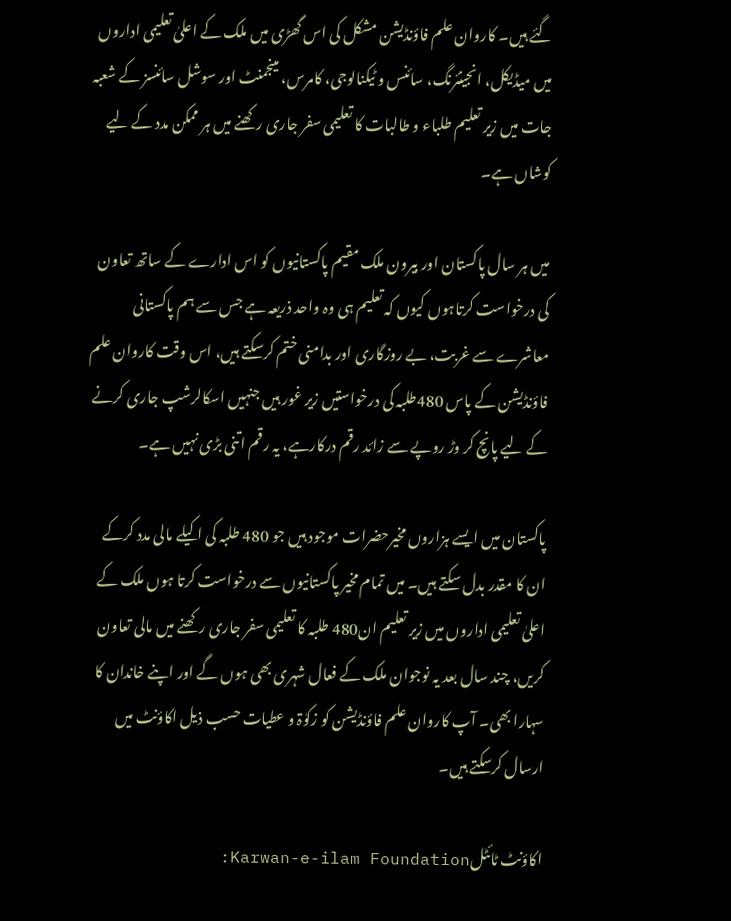گئے ہیں۔ کاروان علم فاؤنڈیشن مشکل کی اس گھڑی میں ملک کے اعلیٰ تعلیمی اداروں میں میڈیکل، انجینئرنگ، سائنس و ٹیکنالوجی، کامرس، مینجمنٹ اور سوشل سائنسز کے شعبہ جات میں زیر تعلیم طلباء و طالبات کا تعلیمی سفر جاری رکھنے میں ہر ممکن مدد کے لیے کوشاں ہے۔

میں ہر سال پاکستان اور بیرون ملک مقیم پاکستانیوں کو اس ادارے کے ساتھ تعاون کی درخواست کرتاہوں کیوں کہ تعلیم ہی وہ واحد ذریعہ ہے جس سے ہم پاکستانی معاشرے سے غربت، بے روزگاری اور بدامنی ختم کرسکتے ہیں، اس وقت کاروان علم فاؤنڈیشن کے پاس 480طلبہ کی درخواستیں زیر غور ہیں جنہیں اسکالرشپ جاری کرنے کے لیے پانچ کر وڑ روپے سے زائد رقم درکارہے، یہ رقم اتنی بڑی نہیں ہے۔

پاکستان میں ایسے ہزاروں مخیرحضرات موجود ہیں جو 480 طلبہ کی اکیلے مالی مدد کرکے ان کا مقدر بدل سکتے ہیں۔ میں تمام مخیر پاکستانیوں سے درخواست کرتا ہوں ملک کے اعلیٰ تعلیمی اداروں میں زیر تعلیم ان480 طلبہ کا تعلیمی سفر جاری رکھنے میں مالی تعاون کریں، چند سال بعد یہ نوجوان ملک کے فعال شہری بھی ہوں گے اور اپنے خاندان کا سہارا بھی۔ آپ کاروان علم فاؤنڈیشن کو زکوٰۃ و عطیات حسب ذیل اکاؤنٹ میں ارسال کرسکتے ہیں۔

اکاؤنٹ ٹائٹلKarwan-e-ilam Foundation: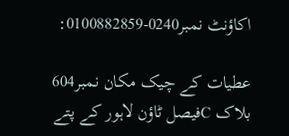اکاؤنٹ نمبر0240-0100882859:

عطیات کے چیک مکان نمبر604 بلاک Cفیصل ٹاؤن لاہور کے پتے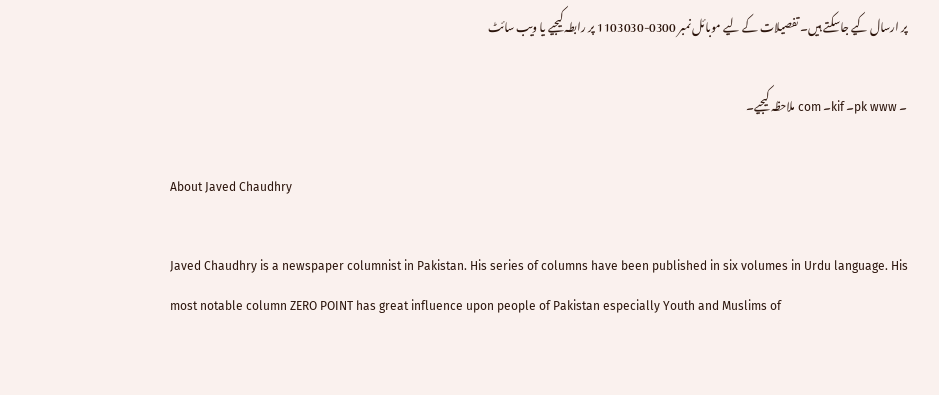پر ارسال کیے جاسکتے ہیں۔ تفصیلات کے لیے موبائل نمبر 0300-1103030 پر رابطہ کیجیے یا ویب سائٹ

۔ pk www۔ kif۔ com ملاحظہ کیجیے۔

About Javed Chaudhry

Javed Chaudhry is a newspaper columnist in Pakistan. His series of columns have been published in six volumes in Urdu language. His most notable column ZERO POINT has great influence upon people of Pakistan especially Youth and Muslims of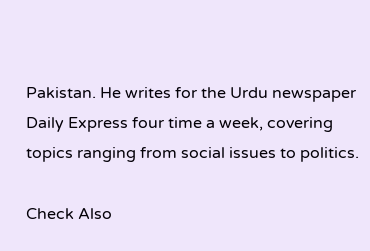Pakistan. He writes for the Urdu newspaper Daily Express four time a week, covering topics ranging from social issues to politics.

Check Also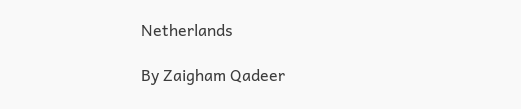Netherlands

By Zaigham Qadeer